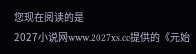您现在阅读的是
2027小说网www.2027xs.cc提供的《元始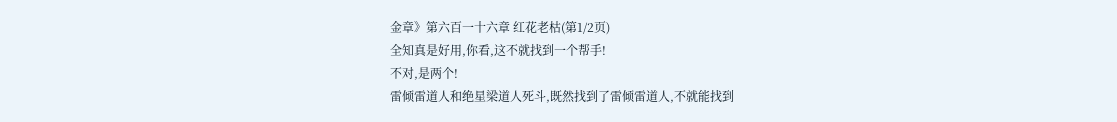金章》第六百一十六章 红花老枯(第1/2页)
全知真是好用,你看,这不就找到一个帮手!
不对,是两个!
雷倾雷道人和绝星梁道人死斗,既然找到了雷倾雷道人,不就能找到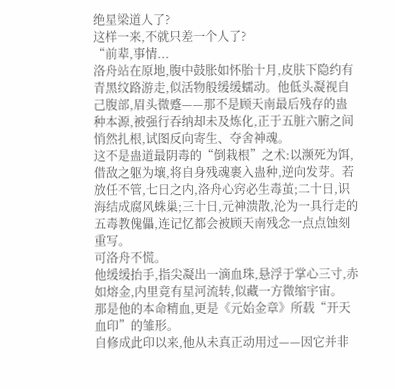绝星梁道人了?
这样一来,不就只差一个人了?
“前辈,事情...
洛舟站在原地,腹中鼓胀如怀胎十月,皮肤下隐约有青黑纹路游走,似活物般缓缓蠕动。他低头凝视自己腹部,眉头微蹙——那不是顾天南最后残存的蛊种本源,被强行吞纳却未及炼化,正于五脏六腑之间悄然扎根,试图反向寄生、夺舍神魂。
这不是蛊道最阴毒的“倒栽根”之术:以濒死为饵,借敌之躯为壤,将自身残魂裹入蛊种,逆向发芽。若放任不管,七日之内,洛舟心窍必生毒茧;二十日,识海结成腐风蛛巢;三十日,元神溃散,沦为一具行走的五毒教傀儡,连记忆都会被顾天南残念一点点蚀刻重写。
可洛舟不慌。
他缓缓抬手,指尖凝出一滴血珠,悬浮于掌心三寸,赤如熔金,内里竟有星河流转,似藏一方微缩宇宙。
那是他的本命精血,更是《元始金章》所载“开天血印”的雏形。
自修成此印以来,他从未真正动用过——因它并非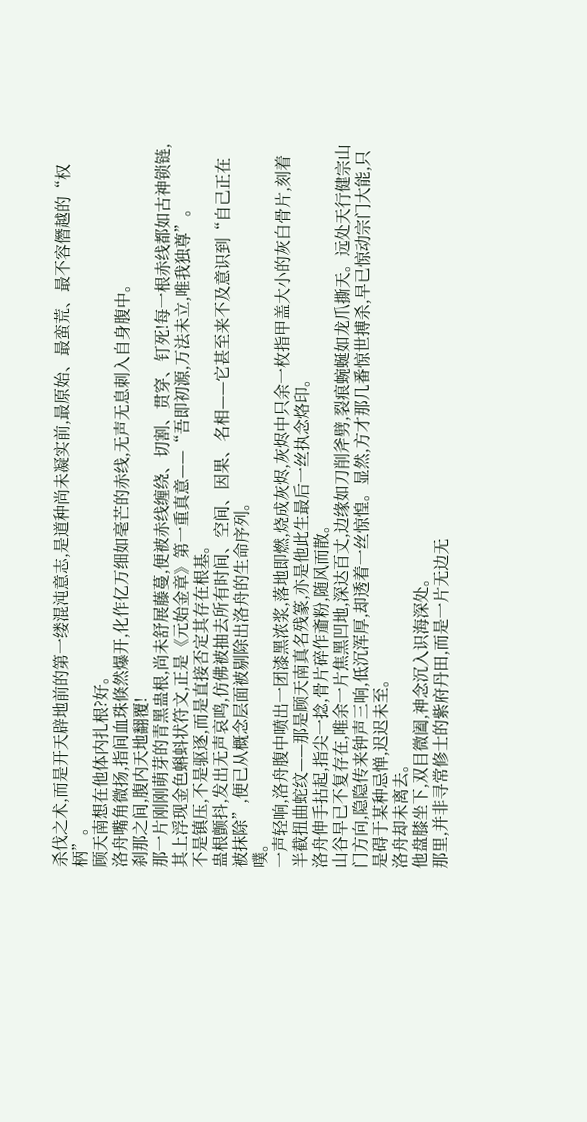杀伐之术,而是开天辟地前的第一缕混沌意志,是道种尚未凝实前,最原始、最蛮荒、最不容僭越的“权柄”。
顾天南想在他体内扎根?好。
洛舟嘴角微扬,指间血珠倏然爆开,化作亿万细如毫芒的赤线,无声无息刺入自身腹中。
刹那之间,腹内天地翻覆!
那一片刚刚萌芽的青黑蛊根,尚未舒展藤蔓,便被赤线缠绕、切割、贯穿、钉死!每一根赤线都如古神锁链,其上浮现金色蝌蚪状符文,正是《元始金章》第一重真意——“吾即初源,万法未立,唯我独尊”。
不是镇压,不是驱逐,而是直接否定其存在根基。
蛊根颤抖,发出无声哀鸣,仿佛被抽去所有时间、空间、因果、名相——它甚至来不及意识到“自己正在被抹除”,便已从概念层面被剔除出洛舟的生命序列。
噗。
一声轻响,洛舟腹中喷出一团漆黑浓浆,落地即燃,烧成灰烬,灰烬中只余一枚指甲盖大小的灰白骨片,刻着半截扭曲蛇纹——那是顾天南真名残篆,亦是他此生最后一丝执念烙印。
洛舟伸手拈起,指尖一捻,骨片碎作齑粉,随风而散。
山谷早已不复存在,唯余一片焦黑凹地,深达百丈,边缘如刀削斧劈,裂痕蜿蜒如龙爪撕天。远处天行健宗山门方向,隐隐传来钟声三响,低沉浑厚,却透着一丝惊惶。显然,方才那几番惊世搏杀,早已惊动宗门大能,只是碍于某种忌惮,迟迟未至。
洛舟却未离去。
他盘膝坐下,双目微阖,神念沉入识海深处。
那里,并非寻常修士的紫府丹田,而是一片无边无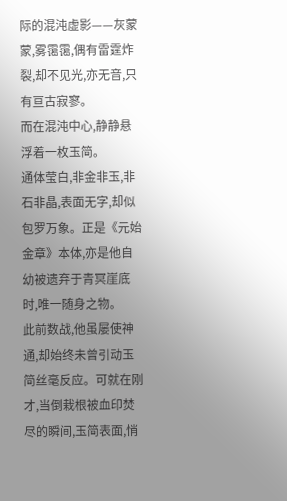际的混沌虚影——灰蒙蒙,雾霭霭,偶有雷霆炸裂,却不见光,亦无音,只有亘古寂寥。
而在混沌中心,静静悬浮着一枚玉简。
通体莹白,非金非玉,非石非晶,表面无字,却似包罗万象。正是《元始金章》本体,亦是他自幼被遗弃于青冥崖底时,唯一随身之物。
此前数战,他虽屡使神通,却始终未曾引动玉简丝毫反应。可就在刚才,当倒栽根被血印焚尽的瞬间,玉简表面,悄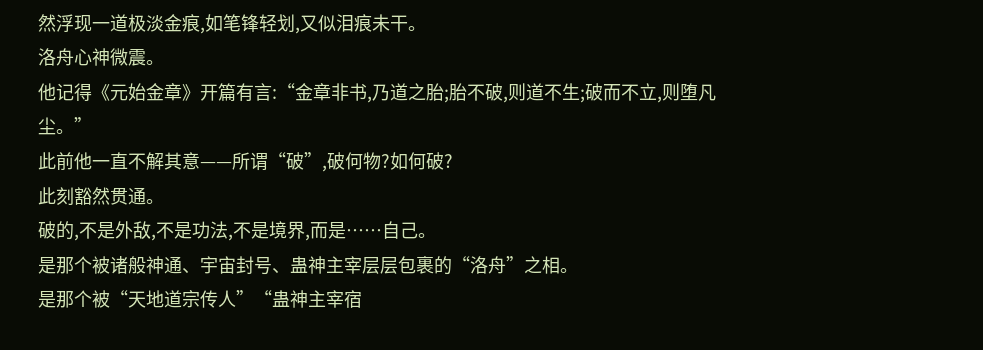然浮现一道极淡金痕,如笔锋轻划,又似泪痕未干。
洛舟心神微震。
他记得《元始金章》开篇有言:“金章非书,乃道之胎;胎不破,则道不生;破而不立,则堕凡尘。”
此前他一直不解其意——所谓“破”,破何物?如何破?
此刻豁然贯通。
破的,不是外敌,不是功法,不是境界,而是……自己。
是那个被诸般神通、宇宙封号、蛊神主宰层层包裹的“洛舟”之相。
是那个被“天地道宗传人”“蛊神主宰宿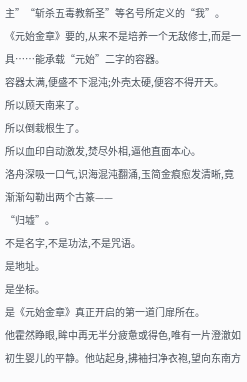主”“斩杀五毒教新圣”等名号所定义的“我”。
《元始金章》要的,从来不是培养一个无敌修士,而是一具……能承载“元始”二字的容器。
容器太满,便盛不下混沌;外壳太硬,便容不得开天。
所以顾天南来了。
所以倒栽根生了。
所以血印自动激发,焚尽外相,逼他直面本心。
洛舟深吸一口气,识海混沌翻涌,玉简金痕愈发清晰,竟渐渐勾勒出两个古篆——
“归墟”。
不是名字,不是功法,不是咒语。
是地址。
是坐标。
是《元始金章》真正开启的第一道门扉所在。
他霍然睁眼,眸中再无半分疲惫或得色,唯有一片澄澈如初生婴儿的平静。他站起身,拂袖扫净衣袍,望向东南方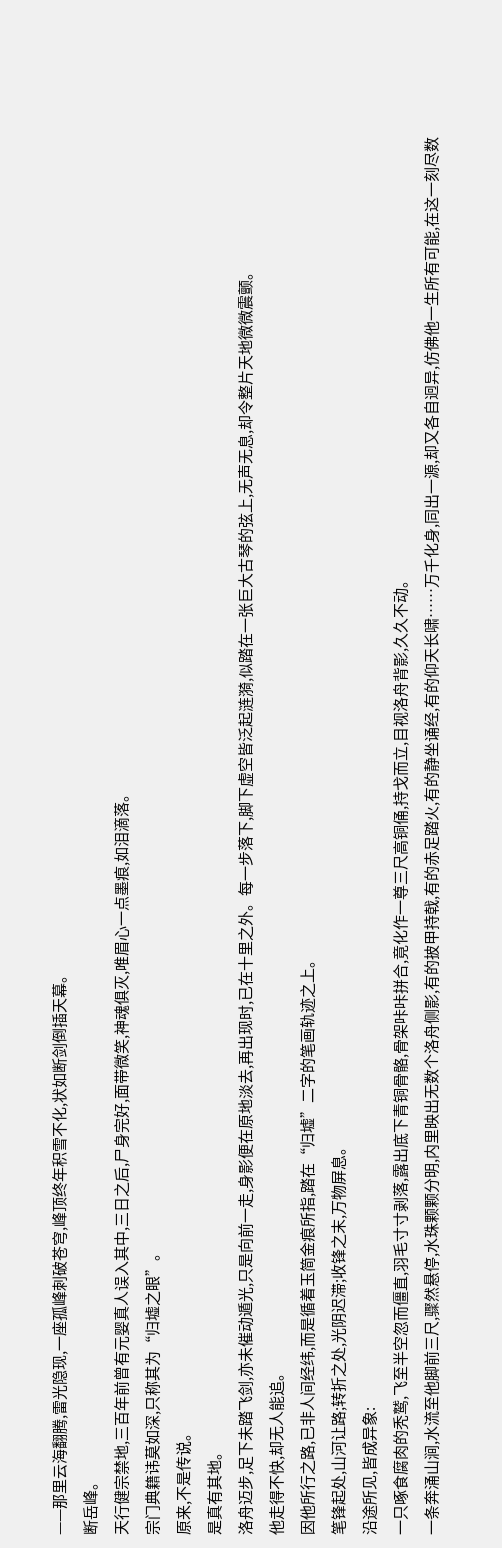——那里云海翻腾,雷光隐现,一座孤峰刺破苍穹,峰顶终年积雪不化,状如断剑倒插天幕。
断岳峰。
天行健宗禁地,三百年前曾有元婴真人误入其中,三日之后,尸身完好,面带微笑,神魂俱灭,唯眉心一点墨痕,如泪滴落。
宗门典籍讳莫如深,只称其为“归墟之眼”。
原来,不是传说。
是真有其地。
洛舟迈步,足下未踏飞剑,亦未催动遁光,只是向前一走,身影便在原地淡去,再出现时,已在十里之外。每一步落下,脚下虚空皆泛起涟漪,似踏在一张巨大古琴的弦上,无声无息,却令整片天地微微震颤。
他走得不快,却无人能追。
因他所行之路,已非人间经纬,而是循着玉简金痕所指,踏在“归墟”二字的笔画轨迹之上。
笔锋起处,山河让路;转折之处,光阴迟滞;收锋之末,万物屏息。
沿途所见,皆成异象:
一只啄食腐肉的秃鹫,飞至半空忽而僵直,羽毛寸寸剥落,露出底下青铜骨骼,骨架咔咔拼合,竟化作一尊三尺高铜俑,持戈而立,目视洛舟背影,久久不动。
一条奔涌山涧,水流至他脚前三尺,骤然悬停,水珠颗颗分明,内里映出无数个洛舟侧影,有的披甲持戟,有的赤足踏火,有的静坐诵经,有的仰天长啸……万千化身,同出一源,却又各自迥异,仿佛他一生所有可能,在这一刻尽数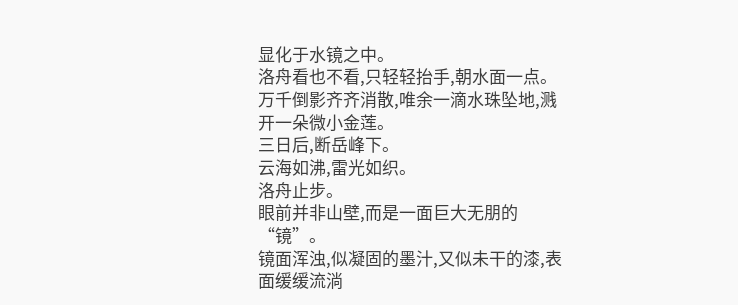显化于水镜之中。
洛舟看也不看,只轻轻抬手,朝水面一点。
万千倒影齐齐消散,唯余一滴水珠坠地,溅开一朵微小金莲。
三日后,断岳峰下。
云海如沸,雷光如织。
洛舟止步。
眼前并非山壁,而是一面巨大无朋的“镜”。
镜面浑浊,似凝固的墨汁,又似未干的漆,表面缓缓流淌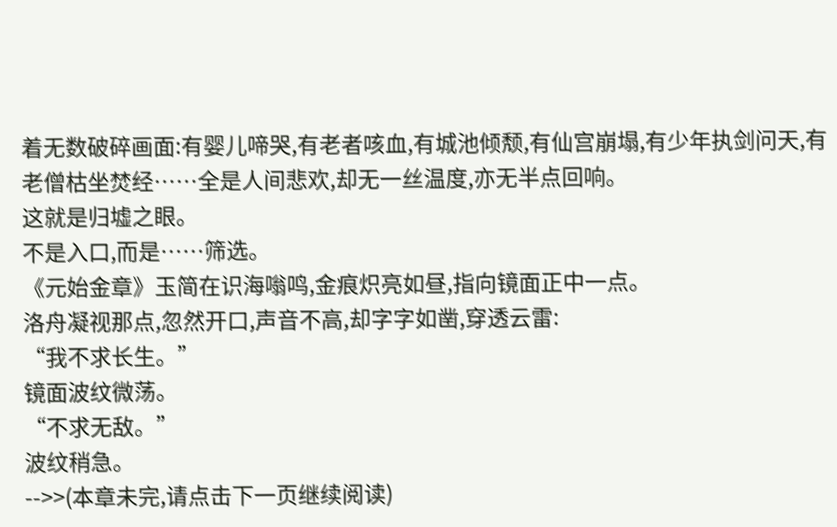着无数破碎画面:有婴儿啼哭,有老者咳血,有城池倾颓,有仙宫崩塌,有少年执剑问天,有老僧枯坐焚经……全是人间悲欢,却无一丝温度,亦无半点回响。
这就是归墟之眼。
不是入口,而是……筛选。
《元始金章》玉简在识海嗡鸣,金痕炽亮如昼,指向镜面正中一点。
洛舟凝视那点,忽然开口,声音不高,却字字如凿,穿透云雷:
“我不求长生。”
镜面波纹微荡。
“不求无敌。”
波纹稍急。
-->>(本章未完,请点击下一页继续阅读)